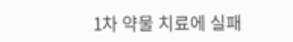1차 약물 치료에 실패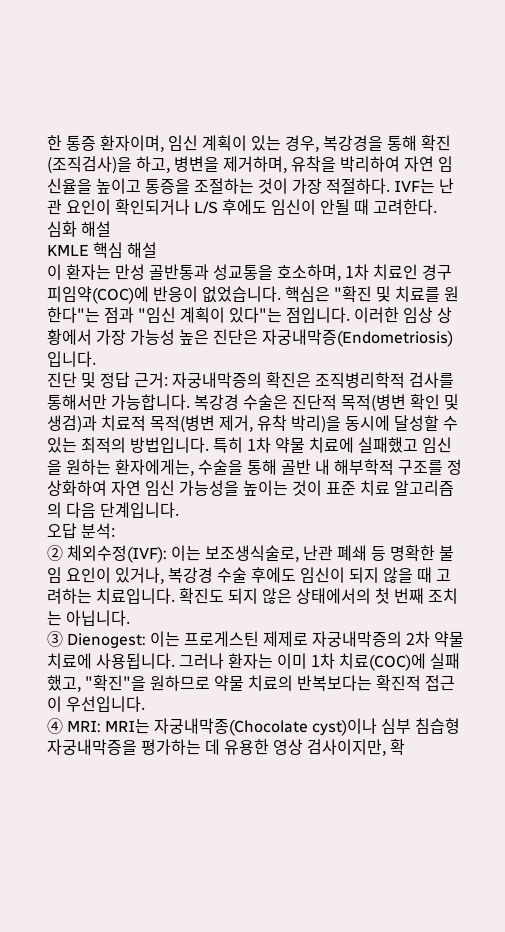한 통증 환자이며, 임신 계획이 있는 경우, 복강경을 통해 확진(조직검사)을 하고, 병변을 제거하며, 유착을 박리하여 자연 임신율을 높이고 통증을 조절하는 것이 가장 적절하다. IVF는 난관 요인이 확인되거나 L/S 후에도 임신이 안될 때 고려한다.
심화 해설
KMLE 핵심 해설
이 환자는 만성 골반통과 성교통을 호소하며, 1차 치료인 경구 피임약(COC)에 반응이 없었습니다. 핵심은 "확진 및 치료를 원한다"는 점과 "임신 계획이 있다"는 점입니다. 이러한 임상 상황에서 가장 가능성 높은 진단은 자궁내막증(Endometriosis)입니다.
진단 및 정답 근거: 자궁내막증의 확진은 조직병리학적 검사를 통해서만 가능합니다. 복강경 수술은 진단적 목적(병변 확인 및 생검)과 치료적 목적(병변 제거, 유착 박리)을 동시에 달성할 수 있는 최적의 방법입니다. 특히 1차 약물 치료에 실패했고 임신을 원하는 환자에게는, 수술을 통해 골반 내 해부학적 구조를 정상화하여 자연 임신 가능성을 높이는 것이 표준 치료 알고리즘의 다음 단계입니다.
오답 분석:
② 체외수정(IVF): 이는 보조생식술로, 난관 폐쇄 등 명확한 불임 요인이 있거나, 복강경 수술 후에도 임신이 되지 않을 때 고려하는 치료입니다. 확진도 되지 않은 상태에서의 첫 번째 조치는 아닙니다.
③ Dienogest: 이는 프로게스틴 제제로 자궁내막증의 2차 약물 치료에 사용됩니다. 그러나 환자는 이미 1차 치료(COC)에 실패했고, "확진"을 원하므로 약물 치료의 반복보다는 확진적 접근이 우선입니다.
④ MRI: MRI는 자궁내막종(Chocolate cyst)이나 심부 침습형 자궁내막증을 평가하는 데 유용한 영상 검사이지만, 확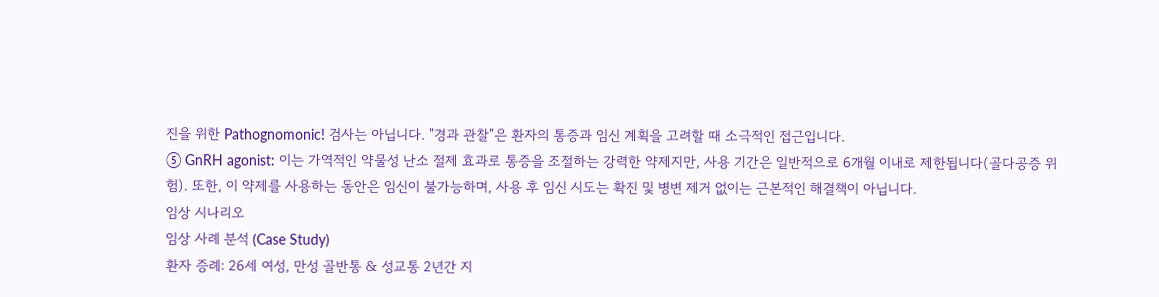진을 위한 Pathognomonic! 검사는 아닙니다. "경과 관찰"은 환자의 통증과 임신 계획을 고려할 때 소극적인 접근입니다.
⑤ GnRH agonist: 이는 가역적인 약물성 난소 절제 효과로 통증을 조절하는 강력한 약제지만, 사용 기간은 일반적으로 6개월 이내로 제한됩니다(골다공증 위험). 또한, 이 약제를 사용하는 동안은 임신이 불가능하며, 사용 후 임신 시도는 확진 및 병변 제거 없이는 근본적인 해결책이 아닙니다.
임상 시나리오
임상 사례 분석 (Case Study)
환자 증례: 26세 여성, 만성 골반통 & 성교통 2년간 지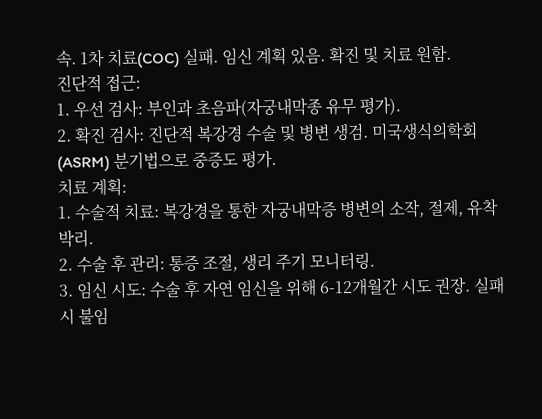속. 1차 치료(COC) 실패. 임신 계획 있음. 확진 및 치료 원함.
진단적 접근:
1. 우선 검사: 부인과 초음파(자궁내막종 유무 평가).
2. 확진 검사: 진단적 복강경 수술 및 병변 생검. 미국생식의학회(ASRM) 분기법으로 중증도 평가.
치료 계획:
1. 수술적 치료: 복강경을 통한 자궁내막증 병변의 소작, 절제, 유착 박리.
2. 수술 후 관리: 통증 조절, 생리 주기 모니터링.
3. 임신 시도: 수술 후 자연 임신을 위해 6-12개월간 시도 권장. 실패 시 불임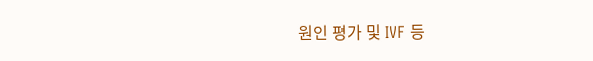원인 평가 및 IVF 등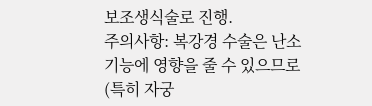보조생식술로 진행.
주의사항: 복강경 수술은 난소 기능에 영향을 줄 수 있으므로(특히 자궁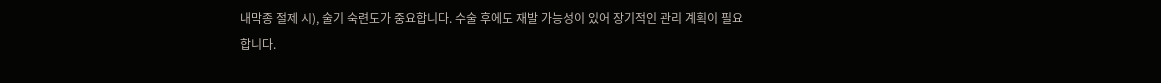내막종 절제 시), 술기 숙련도가 중요합니다. 수술 후에도 재발 가능성이 있어 장기적인 관리 계획이 필요합니다.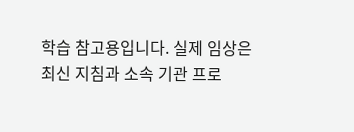학습 참고용입니다. 실제 임상은 최신 지침과 소속 기관 프로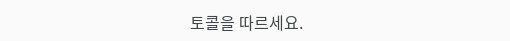토콜을 따르세요.